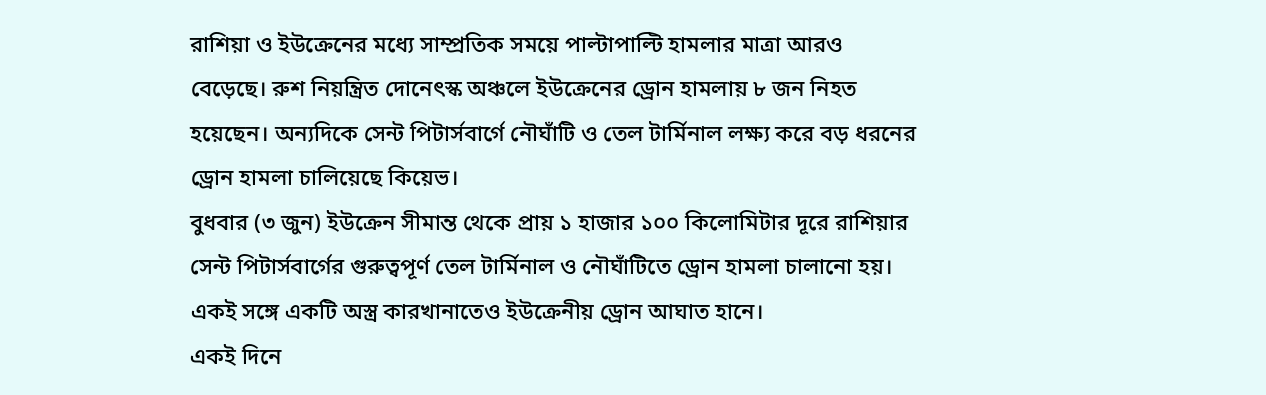রাশিয়া ও ইউক্রেনের মধ্যে সাম্প্রতিক সময়ে পাল্টাপাল্টি হামলার মাত্রা আরও বেড়েছে। রুশ নিয়ন্ত্রিত দোনেৎস্ক অঞ্চলে ইউক্রেনের ড্রোন হামলায় ৮ জন নিহত হয়েছেন। অন্যদিকে সেন্ট পিটার্সবার্গে নৌঘাঁটি ও তেল টার্মিনাল লক্ষ্য করে বড় ধরনের ড্রোন হামলা চালিয়েছে কিয়েভ।
বুধবার (৩ জুন) ইউক্রেন সীমান্ত থেকে প্রায় ১ হাজার ১০০ কিলোমিটার দূরে রাশিয়ার সেন্ট পিটার্সবার্গের গুরুত্বপূর্ণ তেল টার্মিনাল ও নৌঘাঁটিতে ড্রোন হামলা চালানো হয়। একই সঙ্গে একটি অস্ত্র কারখানাতেও ইউক্রেনীয় ড্রোন আঘাত হানে।
একই দিনে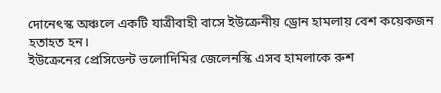দোনেৎস্ক অঞ্চলে একটি যাত্রীবাহী বাসে ইউক্রেনীয় ড্রোন হামলায় বেশ কয়েকজন হতাহত হন।
ইউক্রেনের প্রেসিডেন্ট ভলোদিমির জেলেনস্কি এসব হামলাকে রুশ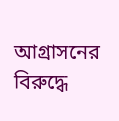আগ্রাসনের বিরুদ্ধে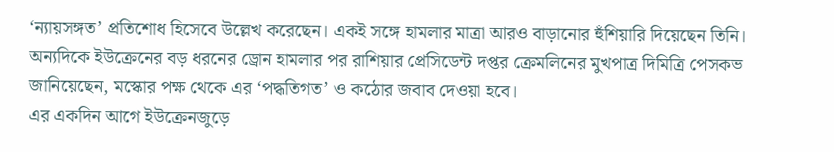‘ন্যায়সঙ্গত’ প্রতিশোধ হিসেবে উল্লেখ করেছেন। একই সঙ্গে হামলার মাত্রা আরও বাড়ানোর হুঁশিয়ারি দিয়েছেন তিনি।
অন্যদিকে ইউক্রেনের বড় ধরনের ড্রোন হামলার পর রাশিয়ার প্রেসিডেন্ট দপ্তর ক্রেমলিনের মুখপাত্র দিমিত্রি পেসকভ জানিয়েছেন, মস্কোর পক্ষ থেকে এর ‘পদ্ধতিগত’ ও কঠোর জবাব দেওয়া হবে।
এর একদিন আগে ইউক্রেনজুড়ে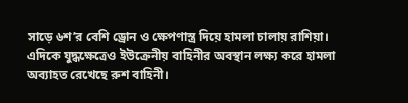সাড়ে ৬শ’র বেশি ড্রোন ও ক্ষেপণাস্ত্র দিয়ে হামলা চালায় রাশিয়া।
এদিকে যুদ্ধক্ষেত্রেও ইউক্রেনীয় বাহিনীর অবস্থান লক্ষ্য করে হামলা অব্যাহত রেখেছে রুশ বাহিনী।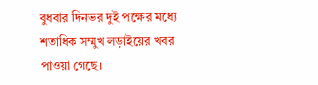বুধবার দিনভর দুই পক্ষের মধ্যে শতাধিক সম্মুখ লড়াইয়ের খবর পাওয়া গেছে।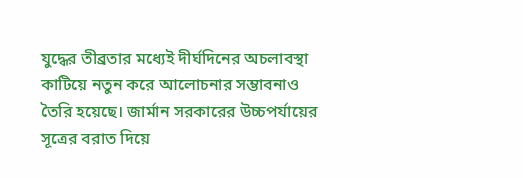যুদ্ধের তীব্রতার মধ্যেই দীর্ঘদিনের অচলাবস্থা কাটিয়ে নতুন করে আলোচনার সম্ভাবনাও তৈরি হয়েছে। জার্মান সরকারের উচ্চপর্যায়ের সূত্রের বরাত দিয়ে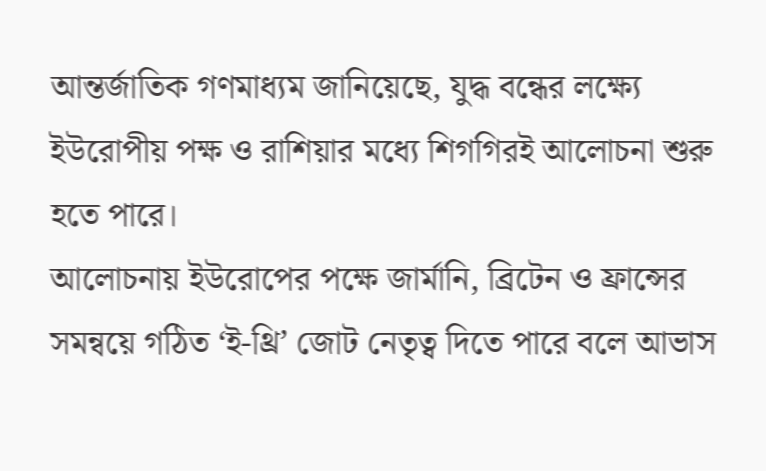আন্তর্জাতিক গণমাধ্যম জানিয়েছে, যুদ্ধ বন্ধের লক্ষ্যে ইউরোপীয় পক্ষ ও রাশিয়ার মধ্যে শিগগিরই আলোচনা শুরু হতে পারে।
আলোচনায় ইউরোপের পক্ষে জার্মানি, ব্রিটেন ও ফ্রান্সের সমন্বয়ে গঠিত ‘ই-থ্রি’ জোট নেতৃত্ব দিতে পারে বলে আভাস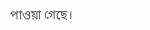পাওয়া গেছে।